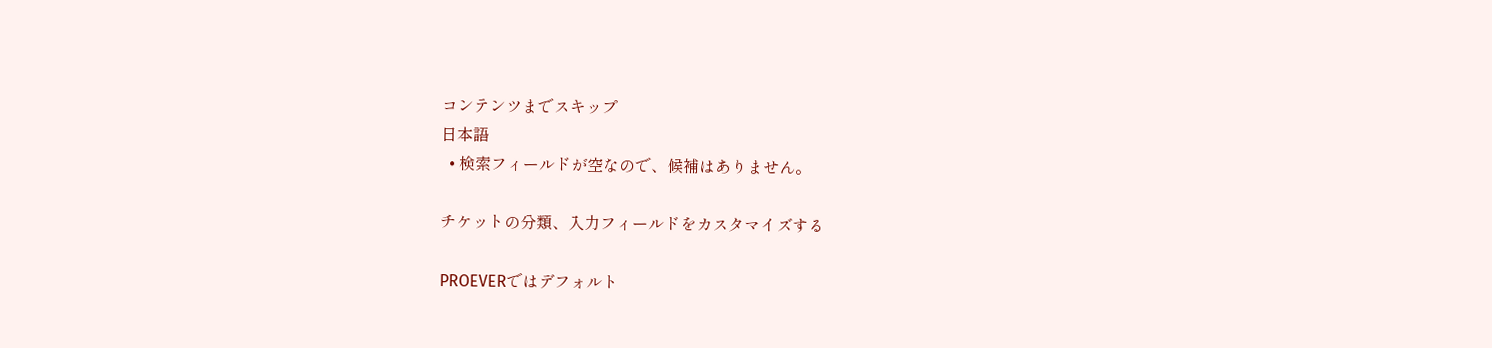コンテンツまでスキップ
日本語
  • 検索フィールドが空なので、候補はありません。

チケットの分類、入力フィールドをカスタマイズする

PROEVERではデフォルト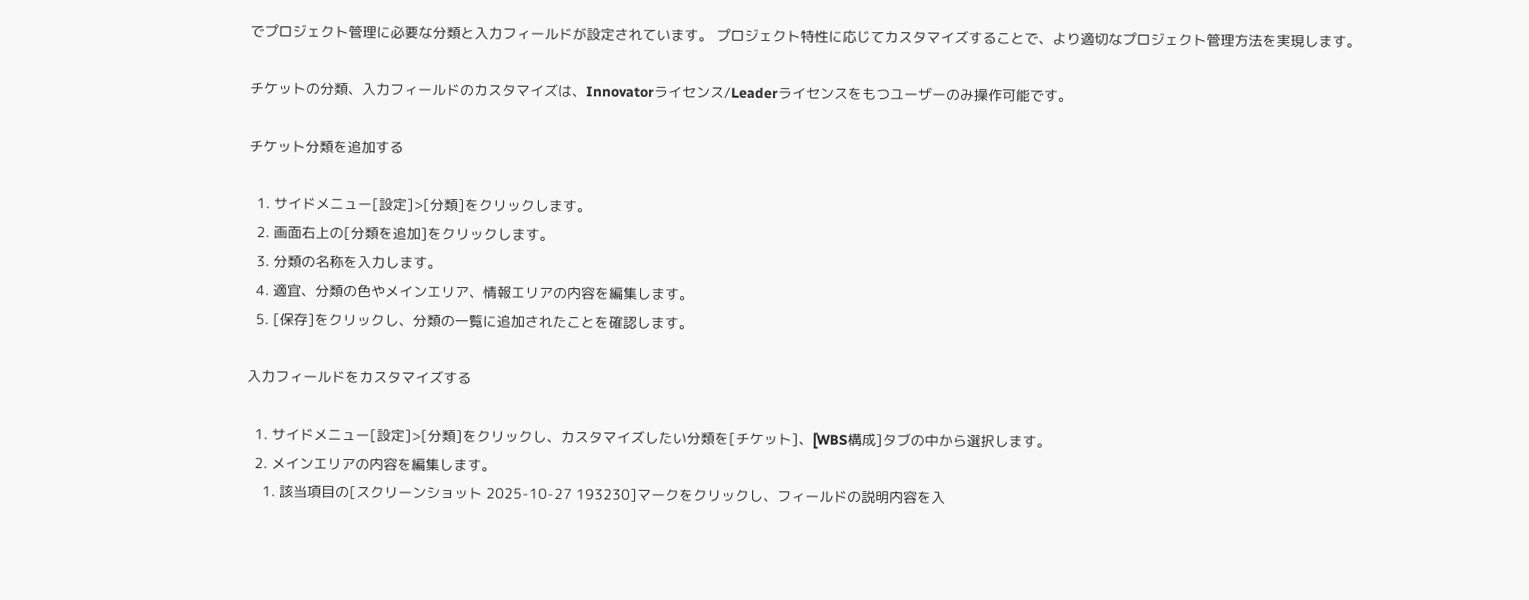でプロジェクト管理に必要な分類と入力フィールドが設定されています。 プロジェクト特性に応じてカスタマイズすることで、より適切なプロジェクト管理方法を実現します。

チケットの分類、入力フィールドのカスタマイズは、Innovatorライセンス/Leaderライセンスをもつユーザーのみ操作可能です。

チケット分類を追加する

  1. サイドメニュー[設定]>[分類]をクリックします。
  2. 画面右上の[分類を追加]をクリックします。
  3. 分類の名称を入力します。
  4. 適宜、分類の色やメインエリア、情報エリアの内容を編集します。
  5. [保存]をクリックし、分類の一覧に追加されたことを確認します。

入力フィールドをカスタマイズする

  1. サイドメニュー[設定]>[分類]をクリックし、カスタマイズしたい分類を[チケット]、[WBS構成]タブの中から選択します。
  2. メインエリアの内容を編集します。
    1. 該当項目の[スクリーンショット 2025-10-27 193230]マークをクリックし、フィールドの説明内容を入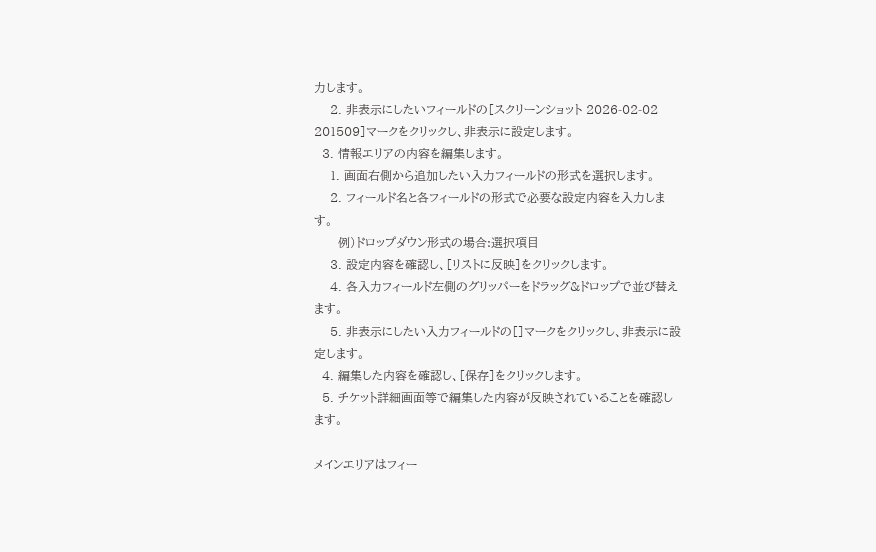力します。
    2. 非表示にしたいフィールドの[スクリーンショット 2026-02-02 201509]マークをクリックし、非表示に設定します。
  3. 情報エリアの内容を編集します。
    1. 画面右側から追加したい入力フィールドの形式を選択します。
    2. フィールド名と各フィールドの形式で必要な設定内容を入力します。
      例)ドロップダウン形式の場合:選択項目
    3. 設定内容を確認し、[リストに反映]をクリックします。
    4. 各入力フィールド左側のグリッパーをドラッグ&ドロップで並び替えます。
    5. 非表示にしたい入力フィールドの[]マークをクリックし、非表示に設定します。
  4. 編集した内容を確認し、[保存]をクリックします。
  5. チケット詳細画面等で編集した内容が反映されていることを確認します。

メインエリアはフィー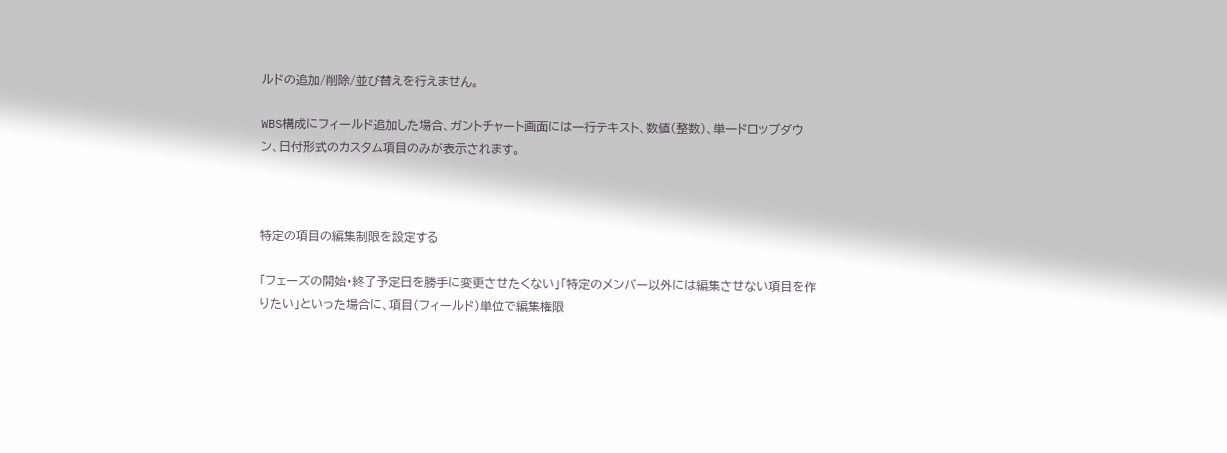ルドの追加/削除/並び替えを行えません。

WBS構成にフィールド追加した場合、ガントチャート画面には一行テキスト、数値(整数)、単一ドロップダウン、日付形式のカスタム項目のみが表示されます。



特定の項目の編集制限を設定する

「フェーズの開始・終了予定日を勝手に変更させたくない」「特定のメンバー以外には編集させない項目を作りたい」といった場合に、項目(フィールド)単位で編集権限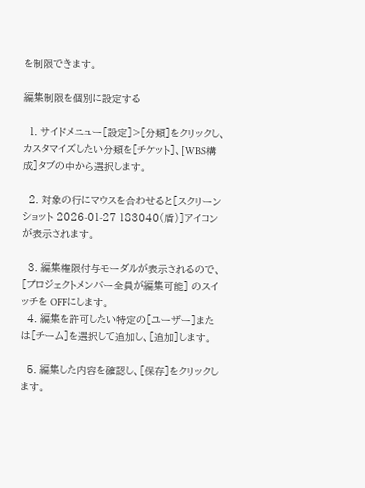を制限できます。

編集制限を個別に設定する

  1. サイドメニュー[設定]>[分類]をクリックし、カスタマイズしたい分類を[チケット]、[WBS構成]タブの中から選択します。

  2. 対象の行にマウスを合わせると[スクリーンショット 2026-01-27 183040(盾)]アイコンが表示されます。

  3. 編集権限付与モーダルが表示されるので、[プロジェクトメンバー全員が編集可能] のスイッチを OFFにします。
  4. 編集を許可したい特定の[ユーザー]または[チーム]を選択して追加し、[追加]します。

  5. 編集した内容を確認し、[保存]をクリックします。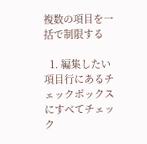複数の項目を一括で制限する

  1. 編集したい項目行にあるチェックボックスにすべてチェック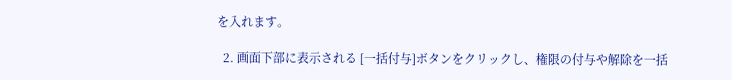を入れます。

  2. 画面下部に表示される [一括付与]ボタンをクリックし、権限の付与や解除を一括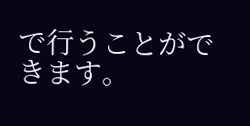で行うことができます。